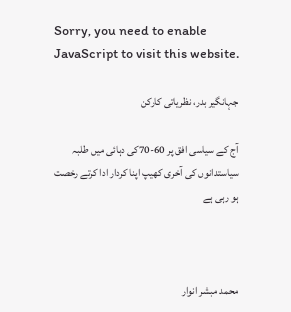Sorry, you need to enable JavaScript to visit this website.

جہانگیر بدر، نظریاتی کارکن

آج کے سیاسی افق پر 60-70کی دہائی میں طلبہ سیاستدانوں کی آخری کھیپ اپنا کردار ادا کرتے رخصت ہو رہی ہے



محمد مبشر انوار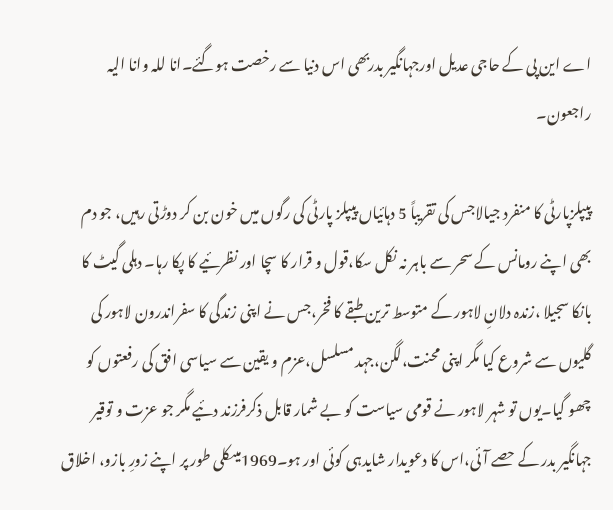اے این پی کے حاجی عدیل اورجہانگیر بدربھی اس دنیا سے رخصت ہوگئے۔انا للہ وانا الیہ راجعون۔

پیپلزپارٹی کا منفرد جیالاجس کی تقریباً 5 دہائیاں پیپلز پارٹی کی رگوں میں خون بن کر دوڑتی رہیں، جو دم بھی اپنے رومانس کے سحر سے باہر نہ نکل سکا،قول و قرار کا سچا اور نظرئیے کا پکا رہا۔ دہلی گیٹ کا بانکا سجیلا ،زندہ دلانِ لاہور کے متوسط ترین طبقے کا فخر،جس نے اپنی زندگی کا سفراندرون لاہور کی گلیوں سے شروع کیا مگر اپنی محنت،لگن،جہد مسلسل،عزم و یقین سے سیاسی افق کی رفعتوں کو چھو گیا۔یوں تو شہر لاہور نے قومی سیاست کو بے شمار قابل ذکرفرزند دئیے مگر جو عزت و توقیر جہانگیر بدر کے حصے آئی،اس کا دعویدار شایدہی کوئی اور ہو۔1969میںکلی طور پر اپنے زورِ بازو، اخلاق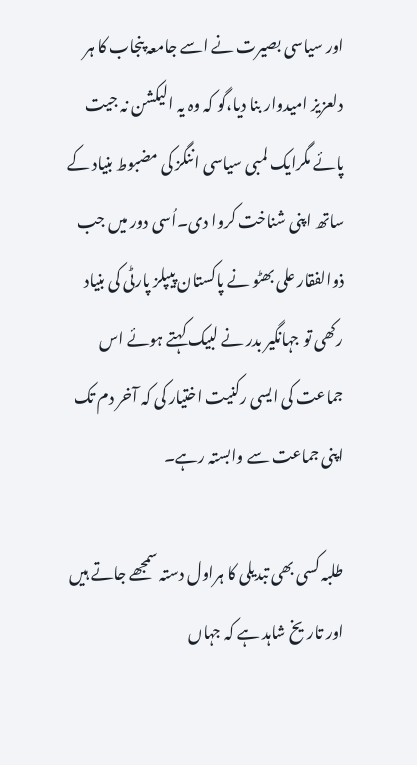اور سیاسی بصیرت نے اسے جامعہ پنجاب کا ہر دلعزیز امیدوار بنا دیا،گو کہ وہ یہ الیکشن نہ جیت پائے مگرایک لمبی سیاسی اننگز کی مضبوط بنیاد کے ساتھ اپنی شناخت کروا دی۔اُسی دور میں جب ذوالفقار علی بھٹو نے پاکستان پیپلز پارٹی کی بنیاد رکھی تو جہانگیر بدر نے لبیک کہتے ہوئے اس جماعت کی ایسی رکنیت اختیار کی کہ آخر دم تک اپنی جماعت سے وابستہ رہے۔

طلبہ کسی بھی تبدیلی کا ہراول دستہ سمجھے جاتے ہیں اور تاریخ شاہد ہے کہ جہاں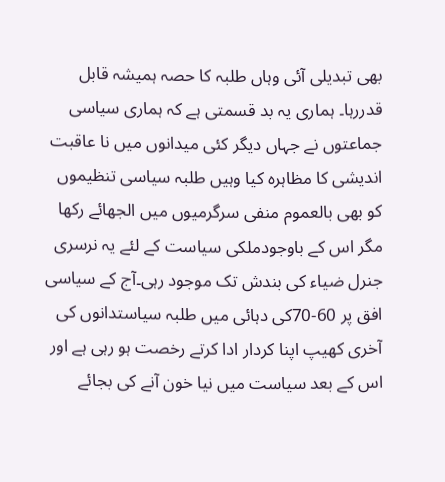بھی تبدیلی آئی وہاں طلبہ کا حصہ ہمیشہ قابل قدررہا۔ ہماری یہ بد قسمتی ہے کہ ہماری سیاسی جماعتوں نے جہاں دیگر کئی میدانوں میں نا عاقبت اندیشی کا مظاہرہ کیا وہیں طلبہ سیاسی تنظیموں کو بھی بالعموم منفی سرگرمیوں میں الجھائے رکھا مگر اس کے باوجودملکی سیاست کے لئے یہ نرسری جنرل ضیاء کی بندش تک موجود رہی۔آج کے سیاسی افق پر 60-70کی دہائی میں طلبہ سیاستدانوں کی آخری کھیپ اپنا کردار ادا کرتے رخصت ہو رہی ہے اور اس کے بعد سیاست میں نیا خون آنے کی بجائے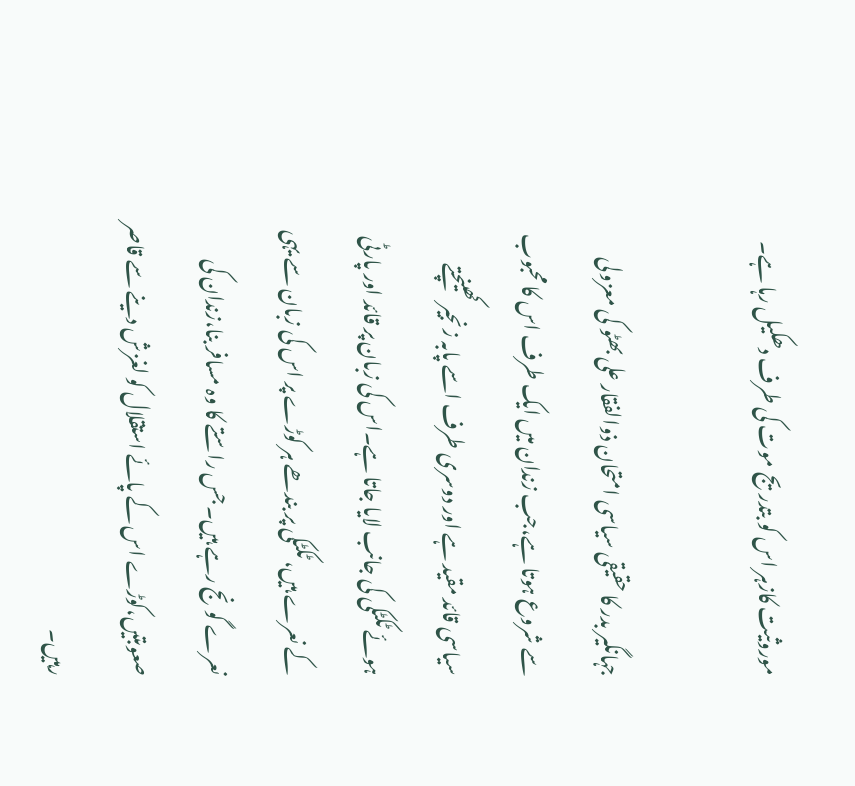موروثیت کازہر اس کو بتدریج موت کی طرف دھکیل رہا ہے۔

جہانگیر بدر کا حقیقی سیاسی امتحان ذوالفقار علی بھٹو کی معزولی سے شروع ہوتا ہے،جب زندان میں ایک طرف اس کا محبوب سیاسی قائد مقید ہے اور دوسری طرف اسے پابہ زنجیر کھینچتے ہوئے ٹکٹکی کی جانب لایا جاتا ہے۔اس کی زبان پر قائد اور پارٹی کے نعرے ہیں، ٹکٹکی پر بندھے ہر کوڑے پر اس کی زبان سے یہی نعرے گونج رہے ہیں۔ جس راستے کا وہ مسافر بنا،زندان کی صعوبتیں،کوڑے اس کے پائے استقلال کو لغزش دینے سے قاصر رہیں۔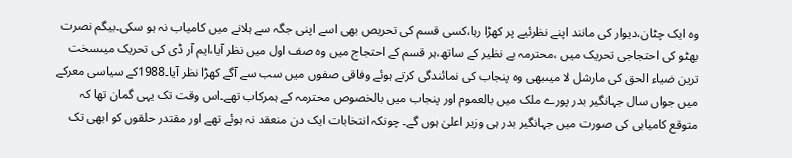وہ ایک چٹان،دیوار کی مانند اپنے نظرئیے پر کھڑا رہا،کسی قسم کی تحریص بھی اسے اپنی جگہ سے ہلانے میں کامیاب نہ ہو سکی۔بیگم نصرت بھٹو کی احتجاجی تحریک میں ،محترمہ بے نظیر کے ساتھ،ہر قسم کے احتجاج میں وہ صف اول میں نظر آیا،ایم آر ڈی کی تحریک میںسخت ترین ضیاء الحق کی مارشل لا میںبھی وہ پنجاب کی نمائندگی کرتے ہوئے وفاقی صفوں میں سب سے آگے کھڑا نظر آیا۔1988کے سیاسی معرکے میں جواں سال جہانگیر بدر پورے ملک میں بالعموم اور پنجاب میں بالخصوص محترمہ کے ہمرکاب تھے۔اس وقت تک یہی گمان تھا کہ متوقع کامیابی کی صورت میں جہانگیر بدر ہی وزیر اعلیٰ ہوں گے۔ چونکہ انتخابات ایک دن منعقد نہ ہوئے تھے اور مقتدر حلقوں کو ابھی تک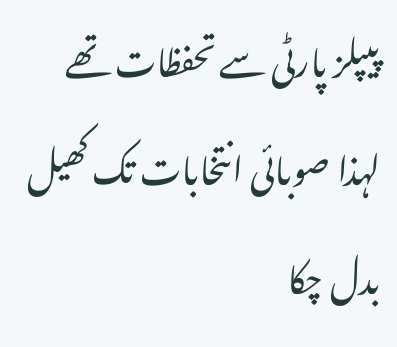پیپلز پارٹی سے تحفظات تھے لہذا صوبائی انتخابات تک کھیل بدل چکا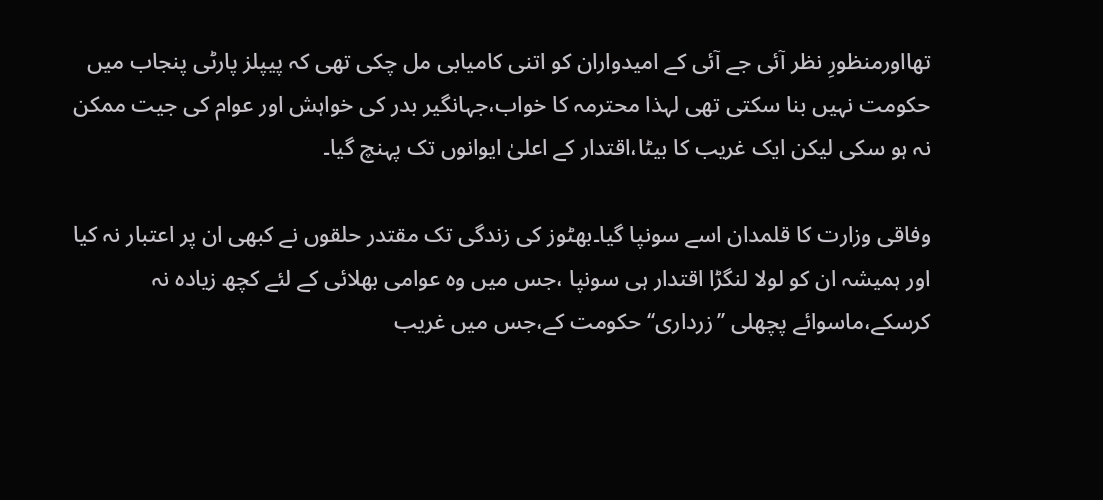تھااورمنظورِ نظر آئی جے آئی کے امیدواران کو اتنی کامیابی مل چکی تھی کہ پیپلز پارٹی پنجاب میں حکومت نہیں بنا سکتی تھی لہذا محترمہ کا خواب،جہانگیر بدر کی خواہش اور عوام کی جیت ممکن نہ ہو سکی لیکن ایک غریب کا بیٹا،اقتدار کے اعلیٰ ایوانوں تک پہنچ گیا۔

وفاقی وزارت کا قلمدان اسے سونپا گیا۔بھٹوز کی زندگی تک مقتدر حلقوں نے کبھی ان پر اعتبار نہ کیا اور ہمیشہ ان کو لولا لنگڑا اقتدار ہی سونپا ،جس میں وہ عوامی بھلائی کے لئے کچھ زیادہ نہ کرسکے،ماسوائے پچھلی ’’زرداری‘‘ حکومت کے،جس میں غریب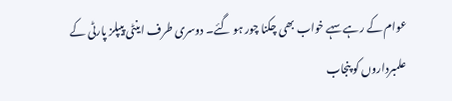عوام کے رہے سہے خواب بھی چکنا چور ہو گئے۔ دوسری طرف اینٹی پیپلز پارٹی کے علمبرداروں کو پنجاب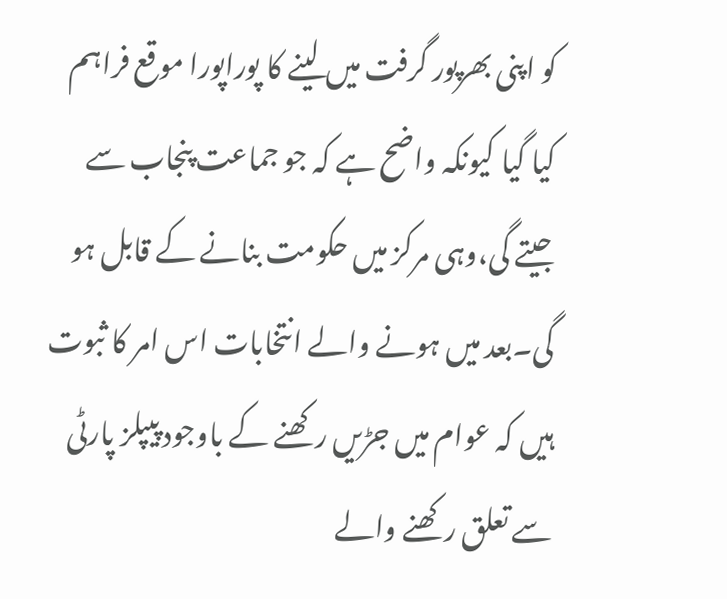کو اپنی بھرپور گرفت میں لینے کا پوراپورا موقع فراہم کیا گیا کیونکہ واضح ہے کہ جو جماعت پنجاب سے جیتے گی،وہی مرکز میں حکومت بنانے کے قابل ہو گی۔بعد میں ہونے والے انتخابات اس امر کا ثبوت ہیں کہ عوام میں جڑیں رکھنے کے باوجود پیپلز پارٹی سے تعلق رکھنے والے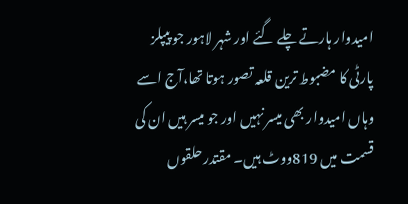امیدوار ہارتے چلے گئے اور شہر لاہور جو پیپلز پارٹی کا مضبوط ترین قلعہ تصور ہوتا تھا،آج اسے وہاں امیدوار بھی میسر نہیں اور جو میسر ہیں ان کی قسمت میں 819ووٹ ہیں۔ مقتدر حلقوں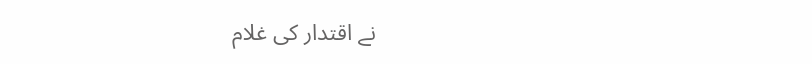نے اقتدار کی غلام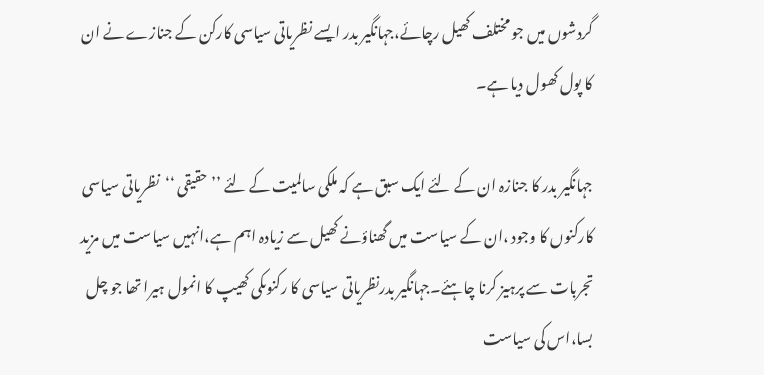گردشوں میں جو مختلف کھیل رچائے،جہانگیر بدر ایسے نظریاتی سیاسی کارکن کے جنازے نے ان کا پول کھول دیا ہے۔

جہانگیر بدر کا جنازہ ان کے لئے ایک سبق ہے کہ ملکی سالمیت کے لئے ’’حقیقی ‘‘نظریاتی سیاسی کارکنوں کا وجود ،ان کے سیاست میں گھناؤنے کھیل سے زیادہ اہم ہے،انہیں سیاست میں مزید تجربات سے پرہیز کرنا چاہئے۔جہانگیر بدرنظریاتی سیاسی کا رکنوںکی کھیپ کا انمول ہیرا تھا جو چل بسا،اس کی سیاست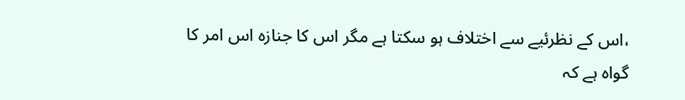،اس کے نظرئیے سے اختلاف ہو سکتا ہے مگر اس کا جنازہ اس امر کا گواہ ہے کہ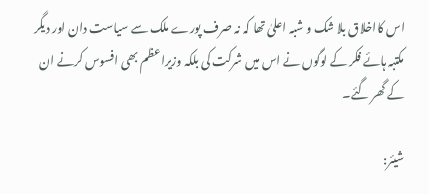اس کااخلاق بلا شک و شبہ اعلیٰ تھا کہ نہ صرف پورے ملک سے سیاست دان اور دیگر مکتبہ ہائے فکر کے لوگوں نے اس میں شرکت کی بلکہ وزیراعظم بھی افسوس کرنے ان کے گھر گئے۔

شیئر: